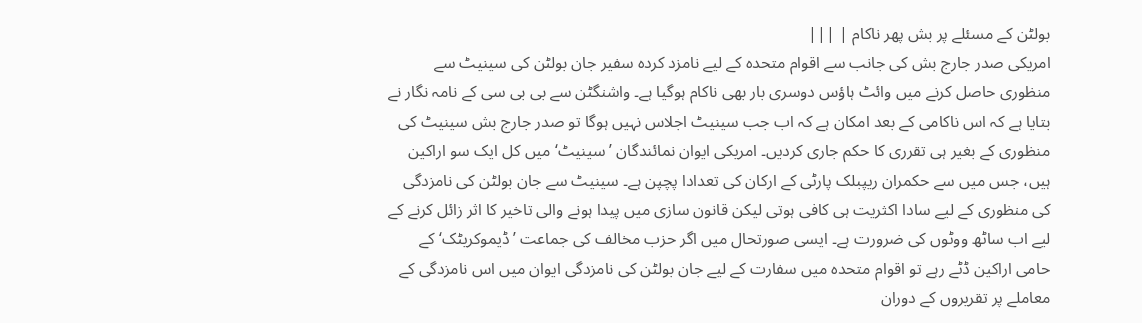بولٹن کے مسئلے پر بش پھر ناکام | |||
امریکی صدر جارج بش کی جانب سے اقوام متحدہ کے لیے نامزد کردہ سفیر جان بولٹن کی سینیٹ سے منظوری حاصل کرنے میں وائٹ ہاؤس دوسری بار بھی ناکام ہوگیا ہے۔ واشنگٹن سے بی بی سی کے نامہ نگار نے بتایا ہے کہ اس ناکامی کے بعد امکان ہے کہ اب جب سینیٹ اجلاس نہیں ہوگا تو صدر جارج بش سینیٹ کی منظوری کے بغیر ہی تقرری کا حکم جاری کردیں۔ امریکی ایوان نمائندگان ’سینیٹ‘ میں کل ایک سو اراکین ہیں، جس میں سے حکمران ریپبلک پارٹی کے ارکان کی تعدادا پچپن ہے۔ سینیٹ سے جان بولٹن کی نامزدگی کی منظوری کے لیے سادا اکثریت ہی کافی ہوتی لیکن قانون سازی میں پیدا ہونے والی تاخیر کا اثر زائل کرنے کے لیے اب ساٹھ ووٹوں کی ضرورت ہے۔ ایسی صورتحال میں اگر حزب مخالف کی جماعت ’ڈیموکریٹک‘ کے حامی اراکین ڈٹے رہے تو اقوام متحدہ میں سفارت کے لیے جان بولٹن کی نامزدگی ایوان میں اس نامزدگی کے معاملے پر تقریروں کے دوران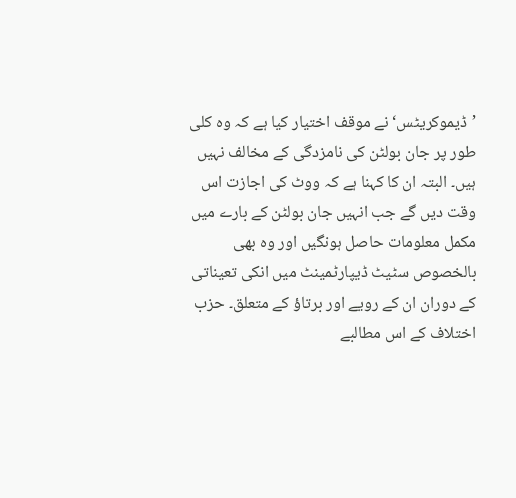’ڈیموکریٹس‘ نے موقف اختیار کیا ہے کہ وہ کلی طور پر جان بولٹن کی نامزدگی کے مخالف نہیں ہیں۔ البتہ ان کا کہنا ہے کہ ووٹ کی اجازت اس وقت دیں گے جب انہیں جان بولٹن کے بارے میں مکمل معلومات حاصل ہونگیں اور وہ بھی بالخصوص سٹیٹ ڈیپارٹمینٹ میں انکی تعیناتی کے دوران ان کے رویے اور برتاؤ کے متعلق۔ حزب اختلاف کے اس مطالبے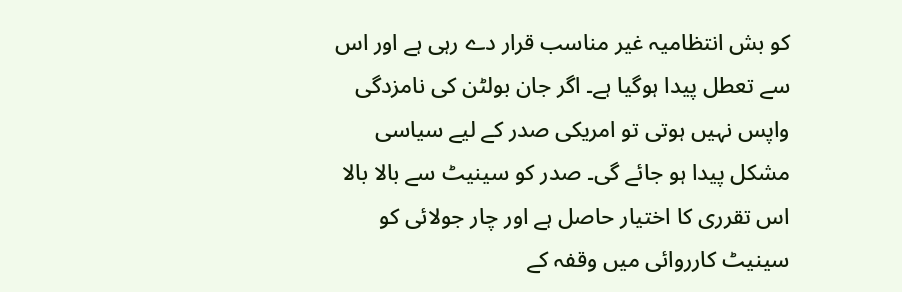کو بش انتظامیہ غیر مناسب قرار دے رہی ہے اور اس سے تعطل پیدا ہوگیا ہے۔ اگر جان بولٹن کی نامزدگی واپس نہیں ہوتی تو امریکی صدر کے لیے سیاسی مشکل پیدا ہو جائے گی۔ صدر کو سینیٹ سے بالا بالا اس تقرری کا اختیار حاصل ہے اور چار جولائی کو سینیٹ کارروائی میں وقفہ کے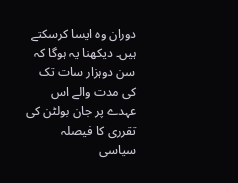دوران وہ ایسا کرسکتے ہیں۔ دیکھنا یہ ہوگا کہ سن دوہزار سات تک کی مدت والے اس عہدے پر جان بولٹن کی تقرری کا فیصلہ سیاسی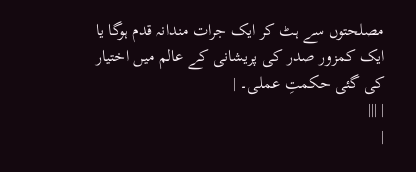مصلحتوں سے ہٹ کر ایک جرات مندانہ قدم ہوگا یا ایک کمزور صدر کی پریشانی کے عالم میں اختیار کی گئی حکمتِ عملی۔ |
| |||
|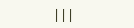|||